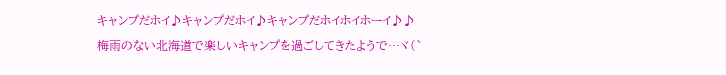キャンプだホイ♪キャンプだホイ♪キャンプだホイホイホーイ♪♪
梅雨のない北海道で楽しいキャンプを過ごしてきたようで…ヾ(`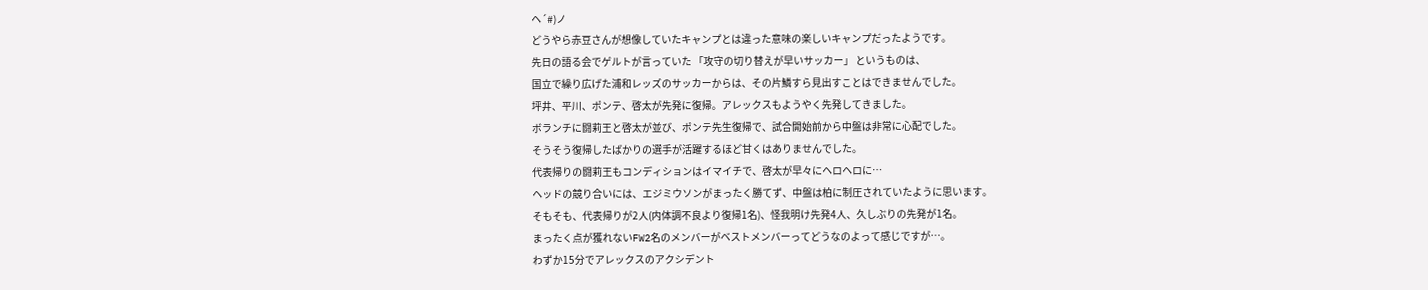ヘ´#)ノ
どうやら赤豆さんが想像していたキャンプとは違った意味の楽しいキャンプだったようです。
先日の語る会でゲルトが言っていた 「攻守の切り替えが早いサッカー」 というものは、
国立で繰り広げた浦和レッズのサッカーからは、その片鱗すら見出すことはできませんでした。
坪井、平川、ポンテ、啓太が先発に復帰。アレックスもようやく先発してきました。
ボランチに闘莉王と啓太が並び、ポンテ先生復帰で、試合開始前から中盤は非常に心配でした。
そうそう復帰したばかりの選手が活躍するほど甘くはありませんでした。
代表帰りの闘莉王もコンディションはイマイチで、啓太が早々にヘロヘロに…
ヘッドの競り合いには、エジミウソンがまったく勝てず、中盤は柏に制圧されていたように思います。
そもそも、代表帰りが2人(内体調不良より復帰1名)、怪我明け先発4人、久しぶりの先発が1名。
まったく点が獲れないFW2名のメンバーがベストメンバーってどうなのよって感じですが…。
わずか15分でアレックスのアクシデント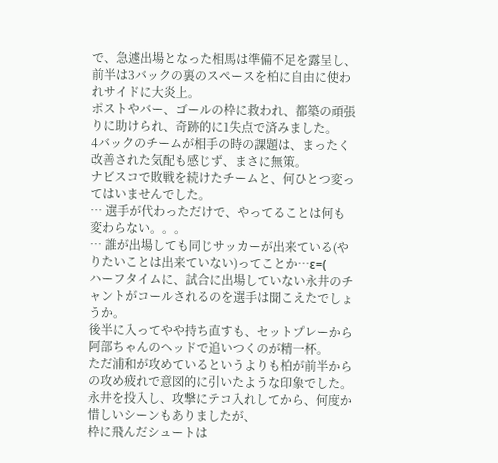で、急遽出場となった相馬は準備不足を露呈し、
前半は3バックの裏のスペースを柏に自由に使われサイドに大炎上。
ポストやバー、ゴールの枠に救われ、都築の頑張りに助けられ、奇跡的に1失点で済みました。
4バックのチームが相手の時の課題は、まったく改善された気配も感じず、まさに無策。
ナビスコで敗戦を続けたチームと、何ひとつ変ってはいませんでした。
… 選手が代わっただけで、やってることは何も変わらない。。。
… 誰が出場しても同じサッカーが出来ている(やりたいことは出来ていない)ってことか…ε=(
ハーフタイムに、試合に出場していない永井のチャントがコールされるのを選手は聞こえたでしょうか。
後半に入ってやや持ち直すも、セットプレーから阿部ちゃんのヘッドで追いつくのが精一杯。
ただ浦和が攻めているというよりも柏が前半からの攻め疲れで意図的に引いたような印象でした。
永井を投入し、攻撃にテコ入れしてから、何度か惜しいシーンもありましたが、
枠に飛んだシュートは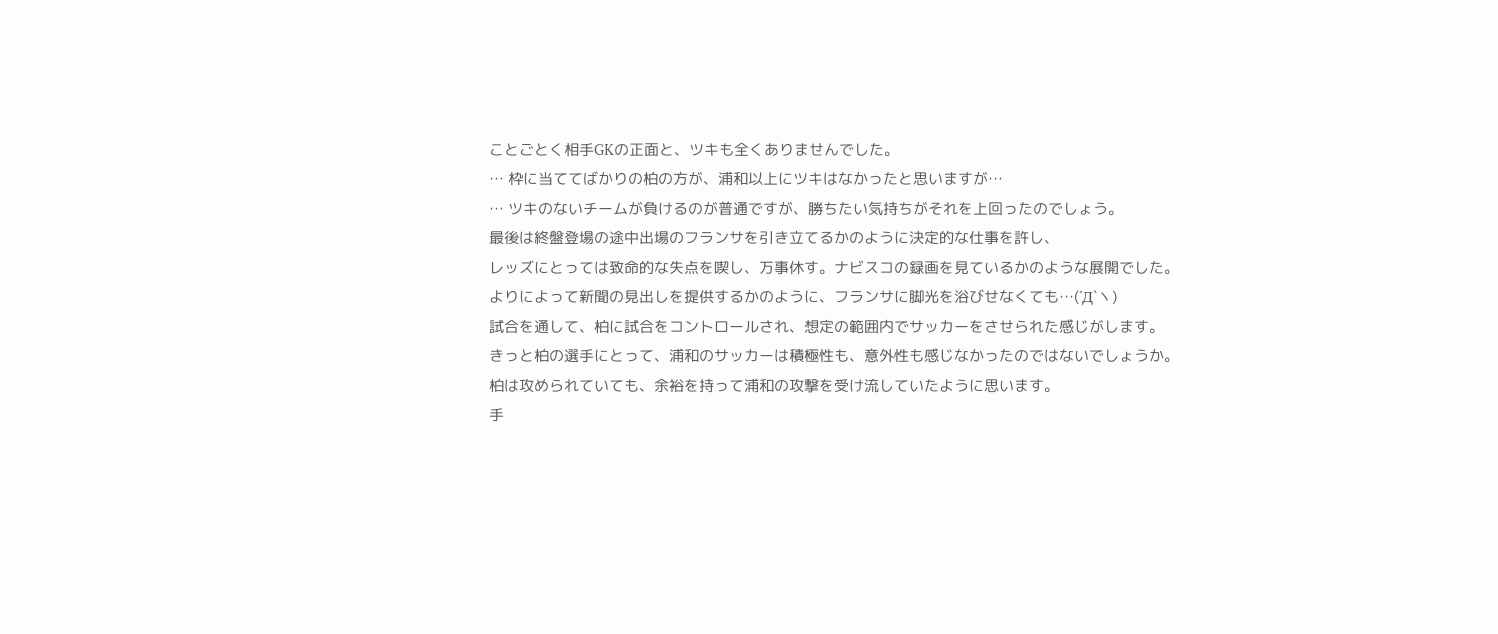ことごとく相手GKの正面と、ツキも全くありませんでした。
… 枠に当ててばかりの柏の方が、浦和以上にツキはなかったと思いますが…
… ツキのないチームが負けるのが普通ですが、勝ちたい気持ちがそれを上回ったのでしょう。
最後は終盤登場の途中出場のフランサを引き立てるかのように決定的な仕事を許し、
レッズにとっては致命的な失点を喫し、万事休す。ナビスコの録画を見ているかのような展開でした。
よりによって新聞の見出しを提供するかのように、フランサに脚光を浴びせなくても…(´Д`ヽ)
試合を通して、柏に試合をコントロールされ、想定の範囲内でサッカーをさせられた感じがします。
きっと柏の選手にとって、浦和のサッカーは積極性も、意外性も感じなかったのではないでしょうか。
柏は攻められていても、余裕を持って浦和の攻撃を受け流していたように思います。
手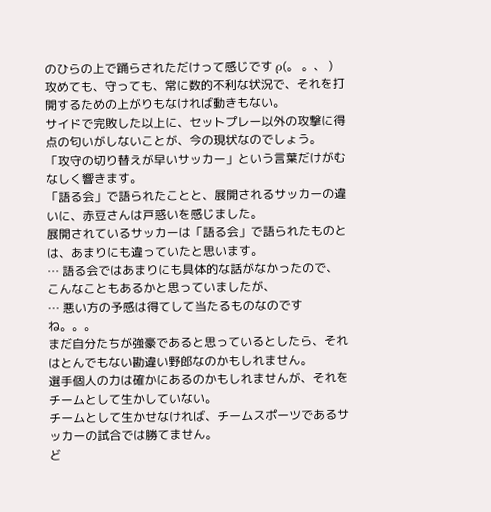のひらの上で踊らされただけって感じです ρ(。 。、 )
攻めても、守っても、常に数的不利な状況で、それを打開するための上がりもなければ動きもない。
サイドで完敗した以上に、セットプレー以外の攻撃に得点の匂いがしないことが、今の現状なのでしょう。
「攻守の切り替えが早いサッカー」という言葉だけがむなしく響きます。
「語る会」で語られたことと、展開されるサッカーの違いに、赤豆さんは戸惑いを感じました。
展開されているサッカーは「語る会」で語られたものとは、あまりにも違っていたと思います。
… 語る会ではあまりにも具体的な話がなかったので、こんなこともあるかと思っていましたが、
… 悪い方の予感は得てして当たるものなのですね。。。
まだ自分たちが強豪であると思っているとしたら、それはとんでもない勘違い野郎なのかもしれません。
選手個人の力は確かにあるのかもしれませんが、それをチームとして生かしていない。
チームとして生かせなければ、チームスポーツであるサッカーの試合では勝てません。
ど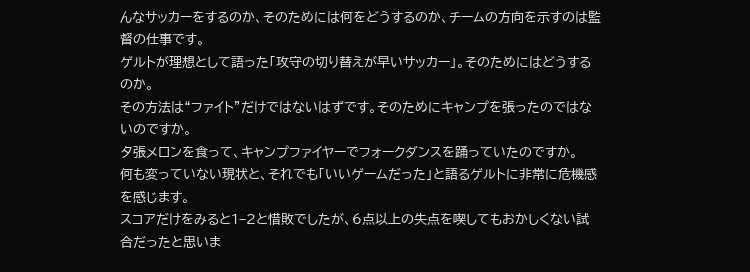んなサッカーをするのか、そのためには何をどうするのか、チームの方向を示すのは監督の仕事です。
ゲルトが理想として語った「攻守の切り替えが早いサッカー」。そのためにはどうするのか。
その方法は“ファイト”だけではないはずです。そのためにキャンプを張ったのではないのですか。
夕張メロンを食って、キャンプファイヤーでフォークダンスを踊っていたのですか。
何も変っていない現状と、それでも「いいゲームだった」と語るゲルトに非常に危機感を感じます。
スコアだけをみると1−2と惜敗でしたが、6点以上の失点を喫してもおかしくない試合だったと思いま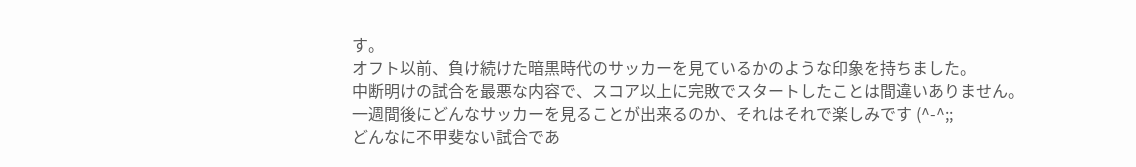す。
オフト以前、負け続けた暗黒時代のサッカーを見ているかのような印象を持ちました。
中断明けの試合を最悪な内容で、スコア以上に完敗でスタートしたことは間違いありません。
一週間後にどんなサッカーを見ることが出来るのか、それはそれで楽しみです (^-^;;
どんなに不甲斐ない試合であ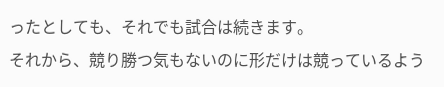ったとしても、それでも試合は続きます。
それから、競り勝つ気もないのに形だけは競っているよう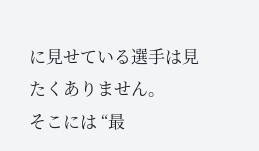に見せている選手は見たくありません。
そこには “最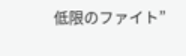低限のファイト”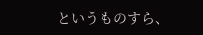というものすら、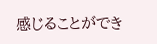感じることができ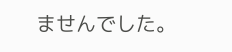ませんでした。